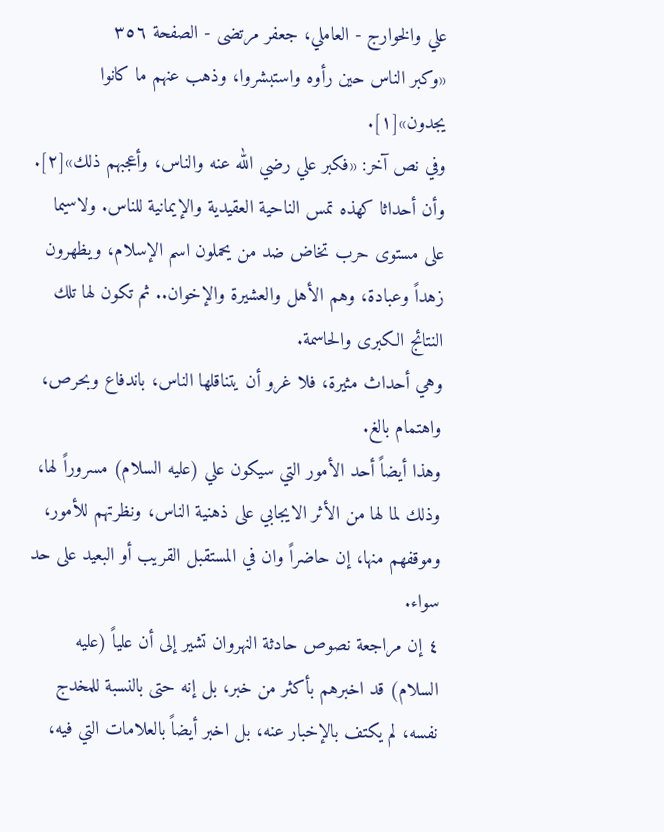علي والخوارج - العاملي، جعفر مرتضى - الصفحة ٣٥٦
«وكبر الناس حين رأوه واستبشروا، وذهب عنهم ما كانوا يجدون»[١].
وفي نص آخر: «فكبر علي رضي الله عنه والناس، وأعجبهم ذلك»[٢].
وأن أحداثا كهذه تمس الناحية العقيدية والإيمانية للناس. ولاسيما على مستوى حرب تخاض ضد من يحملون اسم الإسلام، ويظهرون زهداً وعبادة، وهم الأهل والعشيرة والإخوان.. ثم تكون لها تلك النتائج الكبرى والحاسمة.
وهي أحداث مثيرة، فلا غرو أن يتناقلها الناس، باندفاع وبحرص، واهتمام بالغ.
وهذا أيضاً أحد الأمور التي سيكون علي (عليه السلام) مسروراً لها، وذلك لما لها من الأثر الايجابي على ذهنية الناس، ونظرتهم للأمور، وموقفهم منها، إن حاضراً وان في المستقبل القريب أو البعيد على حد سواء.
٤ إن مراجعة نصوص حادثة النهروان تشير إلى أن علياً (عليه السلام) قد اخبرهم بأكثر من خبر، بل إنه حتى بالنسبة للمخدج نفسه، لم يكتف بالإخبار عنه، بل اخبر أيضاً بالعلامات التي فيه،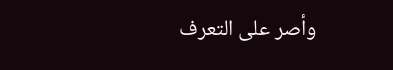وأصر على التعرف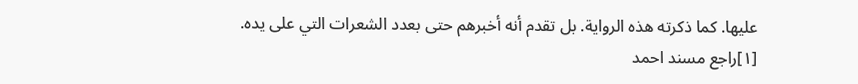عليها. كما ذكرته هذه الرواية. بل تقدم أنه أخبرهم حتى بعدد الشعرات التي على يده.
[١]راجع مسند احمد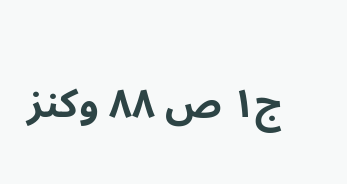ج١ ص ٨٨ وكنز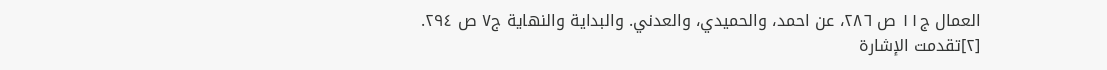العمال ج١١ ص ٢٨٦، عن احمد، والحميدي، والعدني. والبداية والنهاية ج٧ ص ٢٩٤.
[٢]تقدمت الإشارة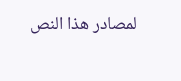لمصادر هذا النص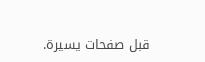قبل صفحات يسيرة.